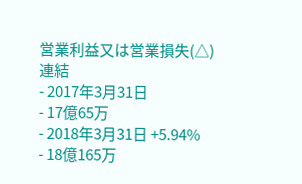営業利益又は営業損失(△)
連結
- 2017年3月31日
- 17億65万
- 2018年3月31日 +5.94%
- 18億165万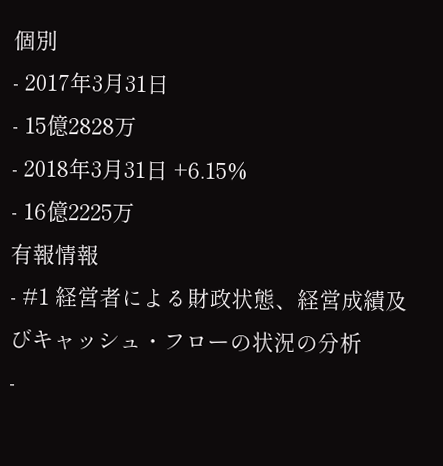個別
- 2017年3月31日
- 15億2828万
- 2018年3月31日 +6.15%
- 16億2225万
有報情報
- #1 経営者による財政状態、経営成績及びキャッシュ・フローの状況の分析
-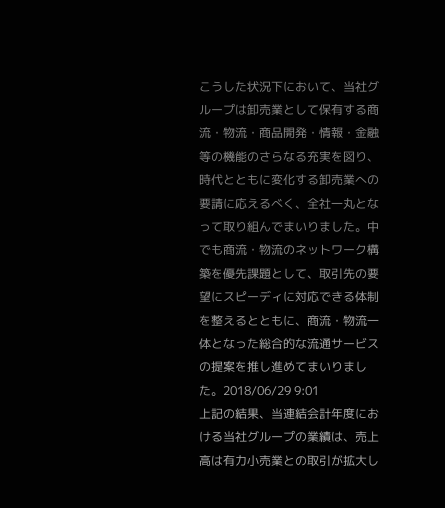こうした状況下において、当社グループは卸売業として保有する商流・物流・商品開発・情報・金融等の機能のさらなる充実を図り、時代とともに変化する卸売業への要請に応えるべく、全社一丸となって取り組んでまいりました。中でも商流・物流のネットワーク構築を優先課題として、取引先の要望にスピーディに対応できる体制を整えるとともに、商流・物流一体となった総合的な流通サービスの提案を推し進めてまいりました。2018/06/29 9:01
上記の結果、当連結会計年度における当社グループの業績は、売上高は有力小売業との取引が拡大し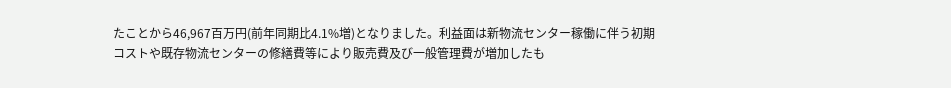たことから46,967百万円(前年同期比4.1%増)となりました。利益面は新物流センター稼働に伴う初期コストや既存物流センターの修繕費等により販売費及び一般管理費が増加したも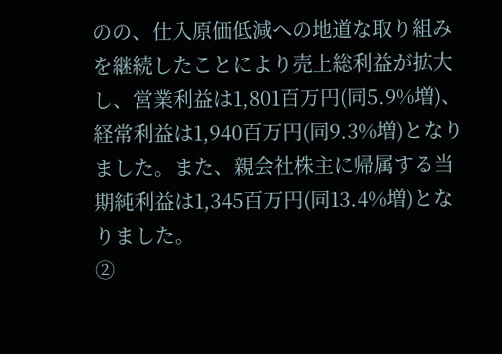のの、仕入原価低減への地道な取り組みを継続したことにより売上総利益が拡大し、営業利益は1,801百万円(同5.9%増)、経常利益は1,940百万円(同9.3%増)となりました。また、親会社株主に帰属する当期純利益は1,345百万円(同13.4%増)となりました。
②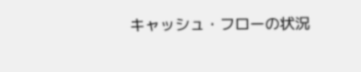キャッシュ・フローの状況